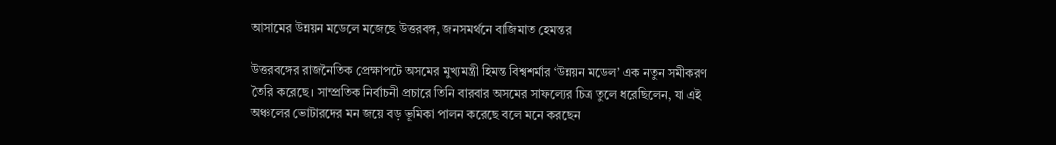আসামের উন্নয়ন মডেলে মজেছে উত্তরবঙ্গ, জনসমর্থনে বাজিমাত হেমন্তর

উত্তরবঙ্গের রাজনৈতিক প্রেক্ষাপটে অসমের মুখ্যমন্ত্রী হিমন্ত বিশ্বশর্মার ‘উন্নয়ন মডেল’ এক নতুন সমীকরণ তৈরি করেছে। সাম্প্রতিক নির্বাচনী প্রচারে তিনি বারবার অসমের সাফল্যের চিত্র তুলে ধরেছিলেন, যা এই অঞ্চলের ভোটারদের মন জয়ে বড় ভূমিকা পালন করেছে বলে মনে করছেন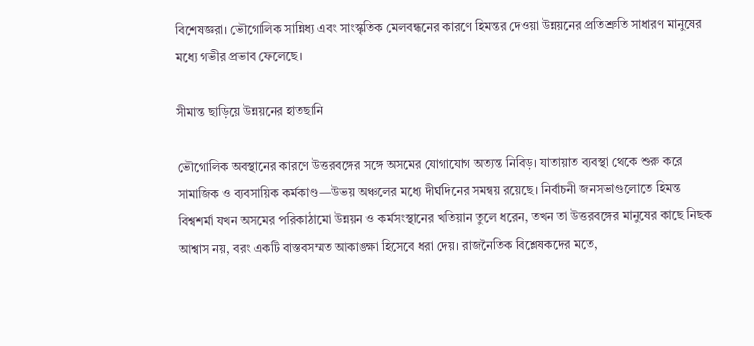বিশেষজ্ঞরা। ভৌগোলিক সান্নিধ্য এবং সাংস্কৃতিক মেলবন্ধনের কারণে হিমন্তর দেওয়া উন্নয়নের প্রতিশ্রুতি সাধারণ মানুষের মধ্যে গভীর প্রভাব ফেলেছে।

সীমান্ত ছাড়িয়ে উন্নয়নের হাতছানি

ভৌগোলিক অবস্থানের কারণে উত্তরবঙ্গের সঙ্গে অসমের যোগাযোগ অত্যন্ত নিবিড়। যাতায়াত ব্যবস্থা থেকে শুরু করে সামাজিক ও ব্যবসায়িক কর্মকাণ্ড—উভয় অঞ্চলের মধ্যে দীর্ঘদিনের সমন্বয় রয়েছে। নির্বাচনী জনসভাগুলোতে হিমন্ত বিশ্বশর্মা যখন অসমের পরিকাঠামো উন্নয়ন ও কর্মসংস্থানের খতিয়ান তুলে ধরেন, তখন তা উত্তরবঙ্গের মানুষের কাছে নিছক আশ্বাস নয়, বরং একটি বাস্তবসম্মত আকাঙ্ক্ষা হিসেবে ধরা দেয়। রাজনৈতিক বিশ্লেষকদের মতে,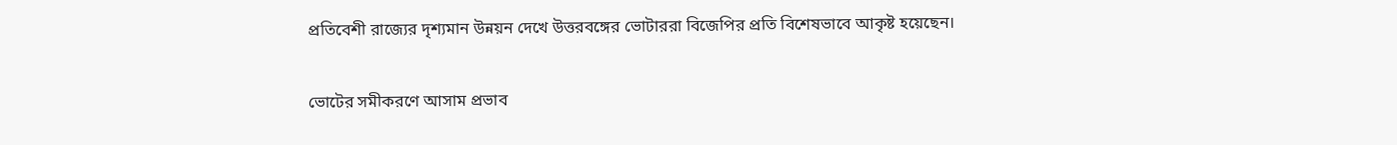প্রতিবেশী রাজ্যের দৃশ্যমান উন্নয়ন দেখে উত্তরবঙ্গের ভোটাররা বিজেপির প্রতি বিশেষভাবে আকৃষ্ট হয়েছেন।

ভোটের সমীকরণে আসাম প্রভাব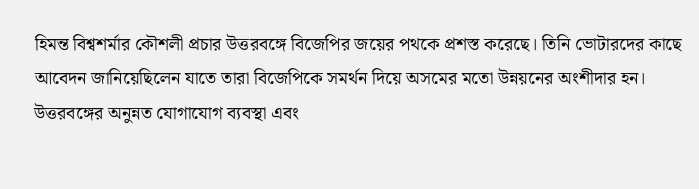হিমন্ত বিশ্বশর্মার কৌশলী প্রচার উত্তরবঙ্গে বিজেপির জয়ের পথকে প্রশস্ত করেছে। তিনি ভোটারদের কাছে আবেদন জানিয়েছিলেন যাতে তারা বিজেপিকে সমর্থন দিয়ে অসমের মতো উন্নয়নের অংশীদার হন। উত্তরবঙ্গের অনুন্নত যোগাযোগ ব্যবস্থা এবং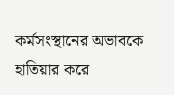কর্মসংস্থানের অভাবকে হাতিয়ার করে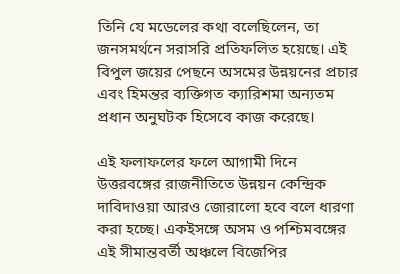তিনি যে মডেলের কথা বলেছিলেন, তা জনসমর্থনে সরাসরি প্রতিফলিত হয়েছে। এই বিপুল জয়ের পেছনে অসমের উন্নয়নের প্রচার এবং হিমন্তর ব্যক্তিগত ক্যারিশমা অন্যতম প্রধান অনুঘটক হিসেবে কাজ করেছে।

এই ফলাফলের ফলে আগামী দিনে উত্তরবঙ্গের রাজনীতিতে উন্নয়ন কেন্দ্রিক দাবিদাওয়া আরও জোরালো হবে বলে ধারণা করা হচ্ছে। একইসঙ্গে অসম ও পশ্চিমবঙ্গের এই সীমান্তবর্তী অঞ্চলে বিজেপির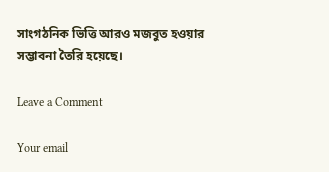সাংগঠনিক ভিত্তি আরও মজবুত হওয়ার সম্ভাবনা তৈরি হয়েছে।

Leave a Comment

Your email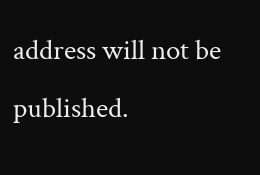address will not be published.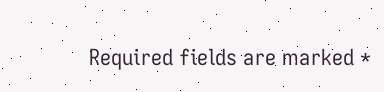Required fields are marked *